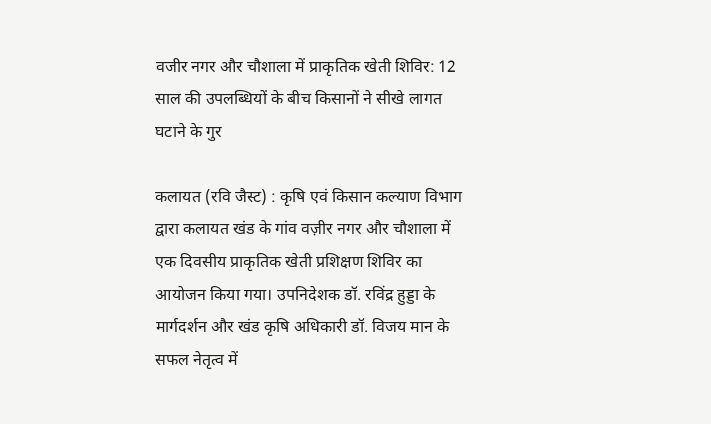वजीर नगर और चौशाला में प्राकृतिक खेती शिविर: 12 साल की उपलब्धियों के बीच किसानों ने सीखे लागत घटाने के गुर

कलायत (रवि जैस्ट) : कृषि एवं किसान कल्याण विभाग द्वारा कलायत खंड के गांव वज़ीर नगर और चौशाला में एक दिवसीय प्राकृतिक खेती प्रशिक्षण शिविर का आयोजन किया गया। उपनिदेशक डॉ. रविंद्र हुड्डा के मार्गदर्शन और खंड कृषि अधिकारी डॉ. विजय मान के सफल नेतृत्व में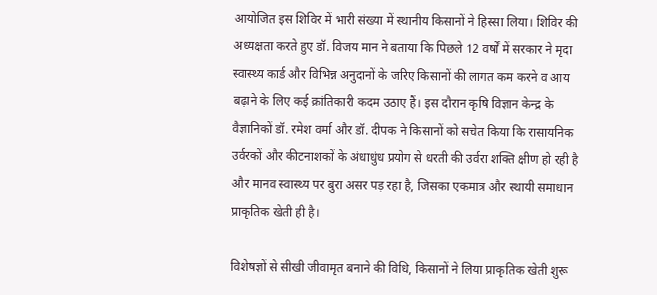आयोजित इस शिविर में भारी संख्या में स्थानीय किसानों ने हिस्सा लिया। शिविर की अध्यक्षता करते हुए डॉ. विजय मान ने बताया कि पिछले 12 वर्षों में सरकार ने मृदा स्वास्थ्य कार्ड और विभिन्न अनुदानों के जरिए किसानों की लागत कम करने व आय बढ़ाने के लिए कई क्रांतिकारी कदम उठाए हैं। इस दौरान कृषि विज्ञान केन्द्र के वैज्ञानिकों डॉ. रमेश वर्मा और डॉ. दीपक ने किसानों को सचेत किया कि रासायनिक उर्वरकों और कीटनाशकों के अंधाधुंध प्रयोग से धरती की उर्वरा शक्ति क्षीण हो रही है और मानव स्वास्थ्य पर बुरा असर पड़ रहा है, जिसका एकमात्र और स्थायी समाधान प्राकृतिक खेती ही है।

विशेषज्ञों से सीखी जीवामृत बनाने की विधि, किसानों ने लिया प्राकृतिक खेती शुरू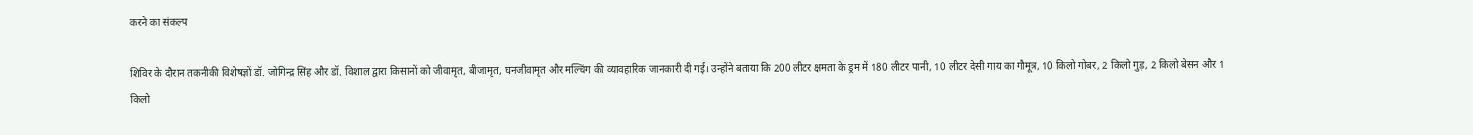करने का संकल्प

शिविर के दौरान तकनीकी विशेषज्ञों डॉ. जोगिन्द्र सिंह और डॉ. विशाल द्वारा किसानों को जीवामृत, बीजामृत, घनजीवामृत और मल्चिंग की व्यावहारिक जानकारी दी गई। उन्होंने बताया कि 200 लीटर क्षमता के ड्रम में 180 लीटर पानी, 10 लीटर देसी गाय का गौमूत्र, 10 किलो गोबर, 2 किलो गुड़, 2 किलो बेसन और 1 किलो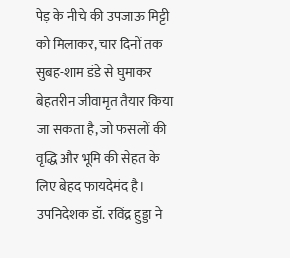पेड़ के नीचे की उपजाऊ मिट्टी को मिलाकर, चार दिनों तक सुबह-शाम डंडे से घुमाकर बेहतरीन जीवामृत तैयार किया जा सकता है, जो फसलों की वृद्धि और भूमि की सेहत के लिए बेहद फायदेमंद है। उपनिदेशक डॉ. रविंद्र हुड्डा ने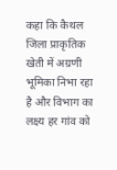कहा कि कैथल जिला प्राकृतिक खेती में अग्रणी भूमिका निभा रहा है और विभाग का लक्ष्य हर गांव को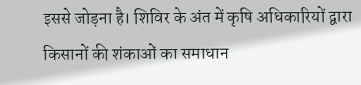इससे जोड़ना है। शिविर के अंत में कृषि अधिकारियों द्वारा किसानों की शंकाओं का समाधान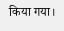किया गया।